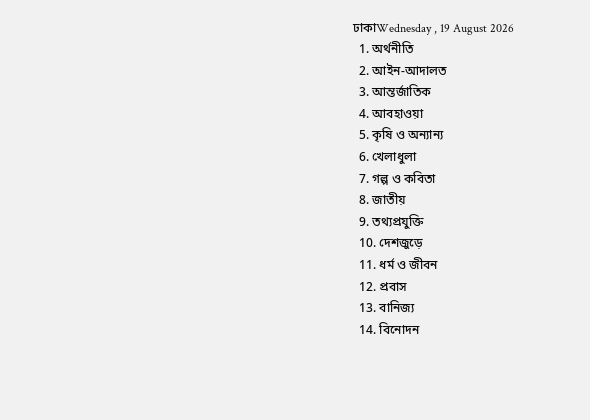ঢাকাWednesday , 19 August 2026
  1. অর্থনীতি
  2. আইন-আদালত
  3. আন্তর্জাতিক
  4. আবহাওয়া
  5. কৃষি ও অন্যান্য
  6. খেলাধুলা
  7. গল্প ও কবিতা
  8. জাতীয়
  9. তথ্যপ্রযুক্তি
  10. দেশজুড়ে
  11. ধর্ম ও জীবন
  12. প্রবাস
  13. বানিজ্য
  14. বিনোদন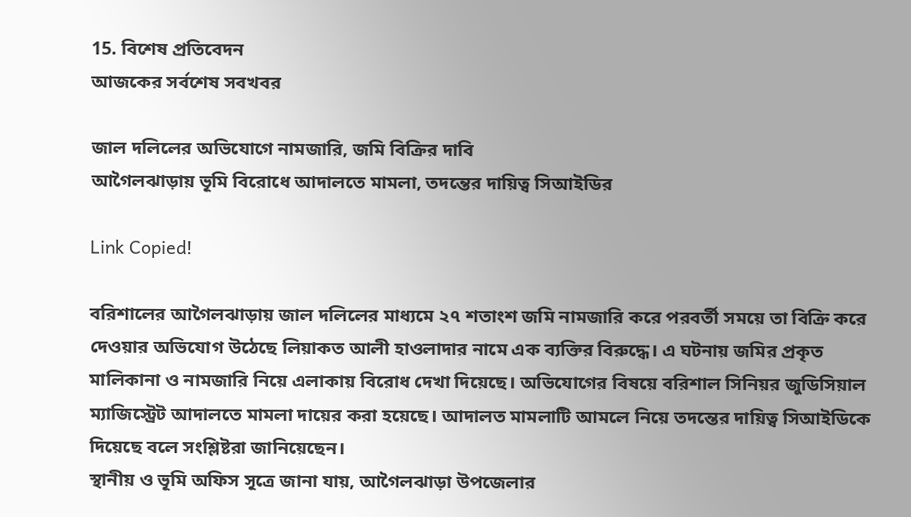15. বিশেষ প্রতিবেদন
আজকের সর্বশেষ সবখবর

জাল দলিলের অভিযোগে নামজারি, জমি বিক্রির দাবি
আগৈলঝাড়ায় ভূমি বিরোধে আদালতে মামলা, তদন্তের দায়িত্ব সিআইডির

Link Copied!

বরিশালের আগৈলঝাড়ায় জাল দলিলের মাধ্যমে ২৭ শতাংশ জমি নামজারি করে পরবর্তী সময়ে তা বিক্রি করে দেওয়ার অভিযোগ উঠেছে লিয়াকত আলী হাওলাদার নামে এক ব্যক্তির বিরুদ্ধে। এ ঘটনায় জমির প্রকৃত মালিকানা ও নামজারি নিয়ে এলাকায় বিরোধ দেখা দিয়েছে। অভিযোগের বিষয়ে বরিশাল সিনিয়র জুডিসিয়াল ম্যাজিস্ট্রেট আদালতে মামলা দায়ের করা হয়েছে। আদালত মামলাটি আমলে নিয়ে তদন্তের দায়িত্ব সিআইডিকে দিয়েছে বলে সংশ্লিষ্টরা জানিয়েছেন।
স্থানীয় ও ভূমি অফিস সূত্রে জানা যায়, আগৈলঝাড়া উপজেলার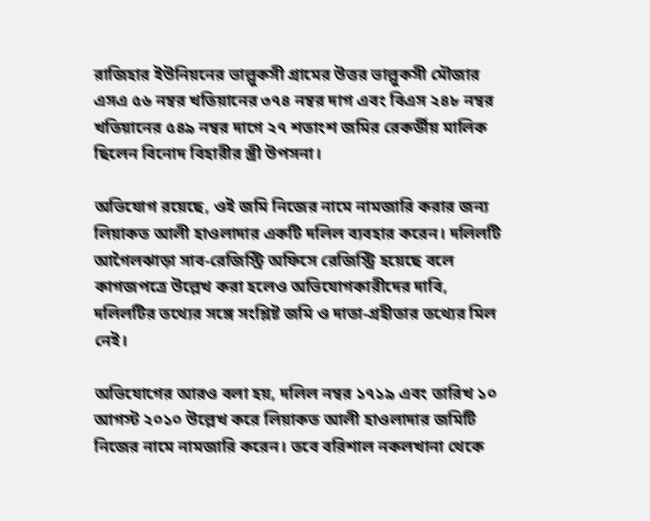রাজিহার ইউনিয়নের ভাল্লুকসী গ্রামের উত্তর ভাল্লুকসী মৌজার এসএ ৫৬ নম্বর খতিয়ানের ৩৭৪ নম্বর দাগ এবং বিএস ২৪৮ নম্বর খতিয়ানের ৫৪৯ নম্বর দাগে ২৭ শতাংশ জমির রেকর্ডীয় মালিক ছিলেন বিনোদ বিহারীর স্ত্রী উপসনা।

অভিযোগ রয়েছে, ওই জমি নিজের নামে নামজারি করার জন্য লিয়াকত আলী হাওলাদার একটি দলিল ব্যবহার করেন। দলিলটি আগৈলঝাড়া সাব-রেজিস্ট্রি অফিসে রেজিস্ট্রি হয়েছে বলে কাগজপত্রে উল্লেখ করা হলেও অভিযোগকারীদের দাবি, দলিলটির তথ্যের সঙ্গে সংশ্লিষ্ট জমি ও দাতা-গ্রহীতার তথ্যের মিল নেই।

অভিযোগের আরও বলা হয়, দলিল নম্বর ১৭১৯ এবং তারিখ ১০ আগস্ট ২০১০ উল্লেখ করে লিয়াকত আলী হাওলাদার জমিটি নিজের নামে নামজারি করেন। তবে বরিশাল নকলখানা থেকে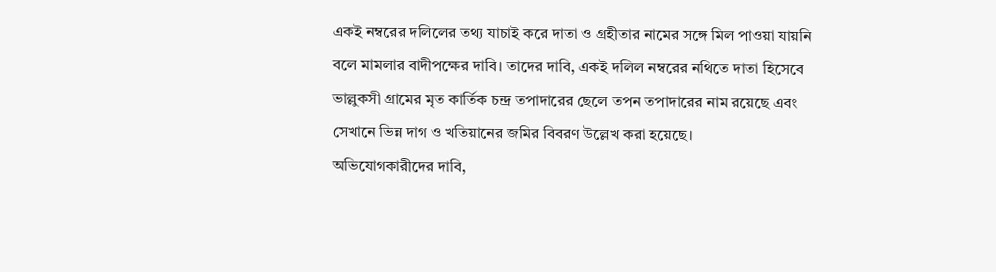একই নম্বরের দলিলের তথ্য যাচাই করে দাতা ও গ্রহীতার নামের সঙ্গে মিল পাওয়া যায়নি বলে মামলার বাদীপক্ষের দাবি। তাদের দাবি, একই দলিল নম্বরের নথিতে দাতা হিসেবে ভাল্লুকসী গ্রামের মৃত কার্তিক চন্দ্র তপাদারের ছেলে তপন তপাদারের নাম রয়েছে এবং সেখানে ভিন্ন দাগ ও খতিয়ানের জমির বিবরণ উল্লেখ করা হয়েছে।
অভিযোগকারীদের দাবি,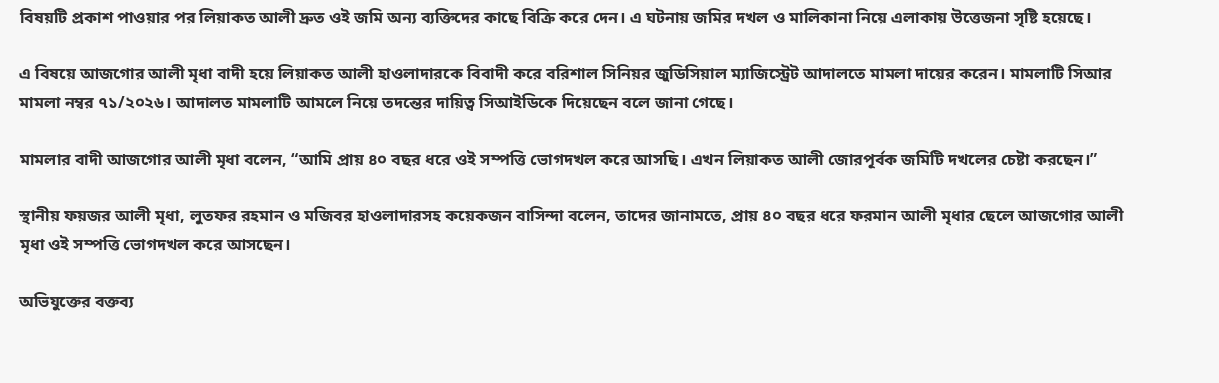বিষয়টি প্রকাশ পাওয়ার পর লিয়াকত আলী দ্রুত ওই জমি অন্য ব্যক্তিদের কাছে বিক্রি করে দেন। এ ঘটনায় জমির দখল ও মালিকানা নিয়ে এলাকায় উত্তেজনা সৃষ্টি হয়েছে।

এ বিষয়ে আজগোর আলী মৃধা বাদী হয়ে লিয়াকত আলী হাওলাদারকে বিবাদী করে বরিশাল সিনিয়র জুডিসিয়াল ম্যাজিস্ট্রেট আদালতে মামলা দায়ের করেন। মামলাটি সিআর মামলা নম্বর ৭১/২০২৬। আদালত মামলাটি আমলে নিয়ে তদন্তের দায়িত্ব সিআইডিকে দিয়েছেন বলে জানা গেছে।

মামলার বাদী আজগোর আলী মৃধা বলেন, “আমি প্রায় ৪০ বছর ধরে ওই সম্পত্তি ভোগদখল করে আসছি। এখন লিয়াকত আলী জোরপূর্বক জমিটি দখলের চেষ্টা করছেন।”

স্থানীয় ফয়জর আলী মৃধা, লুতফর রহমান ও মজিবর হাওলাদারসহ কয়েকজন বাসিন্দা বলেন, তাদের জানামতে, প্রায় ৪০ বছর ধরে ফরমান আলী মৃধার ছেলে আজগোর আলী মৃধা ওই সম্পত্তি ভোগদখল করে আসছেন।

অভিযুক্তের বক্তব্য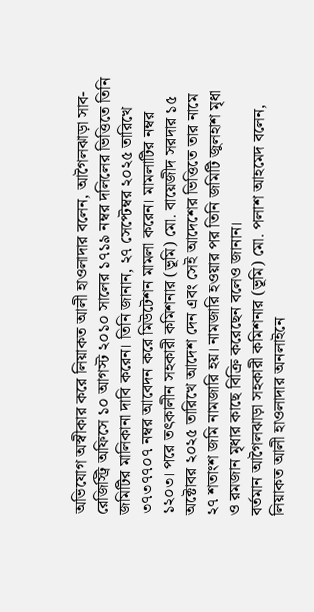অভিযোগ অস্বীকার করে লিয়াকত আলী হাওলাদার বলেন, আগৈলঝাড়া সাব-রেজিস্ট্রি অফিসে ১০ আগস্ট ২০১০ সালের ১৭১৯ নম্বর দলিলের ভিত্তিতে তিনি জমিটির মালিকানা দাবি করেন। তিনি জানান, ২৭ সেপ্টেম্বর ২০২৫ তারিখে ৩৭৩৭৭০৭ নম্বর আবেদন করে মিউটেশন মামলা করেন। মামলাটির নম্বর ১২০৩। পরে তৎকালীন সহকারী কমিশনার (ভূমি) মো. বায়েজীদ সরদার ১৫ অক্টোবর ২০২৫ তারিখে আদেশ দেন এবং সেই আদেশের ভিত্তিতে তার নামে ২৭ শতাংশ জমি নামজারি হয়। নামজারি হওয়ার পর তিনি জমিটি জুলহাশ মৃধা ও রমজান মৃধার কাছে বিক্রি করেছেন বলেও জানান।
বর্তমান আগৈলঝাড়া সহকারী কমিশনার (ভূমি) মো. পলাশ আহমেদ বলেন, লিয়াকত আলী হাওলাদার অনলাইনে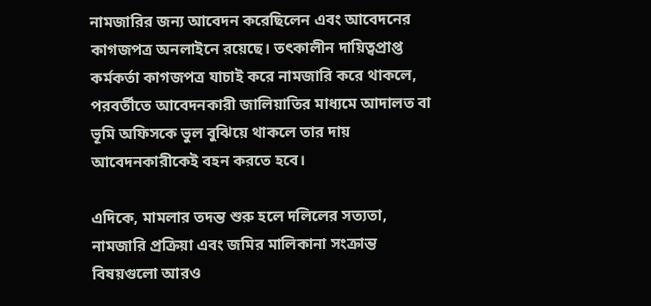নামজারির জন্য আবেদন করেছিলেন এবং আবেদনের কাগজপত্র অনলাইনে রয়েছে। তৎকালীন দায়িত্বপ্রাপ্ত কর্মকর্তা কাগজপত্র যাচাই করে নামজারি করে থাকলে, পরবর্তীতে আবেদনকারী জালিয়াতির মাধ্যমে আদালত বা ভূমি অফিসকে ভুল বুঝিয়ে থাকলে তার দায় আবেদনকারীকেই বহন করতে হবে।

এদিকে, মামলার তদন্ত শুরু হলে দলিলের সত্যতা, নামজারি প্রক্রিয়া এবং জমির মালিকানা সংক্রান্ত বিষয়গুলো আরও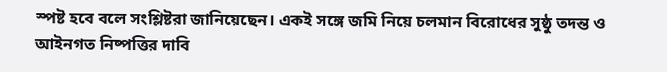স্পষ্ট হবে বলে সংশ্লিষ্টরা জানিয়েছেন। একই সঙ্গে জমি নিয়ে চলমান বিরোধের সুষ্ঠু তদন্ত ও আইনগত নিষ্পত্তির দাবি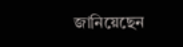জানিয়েছেন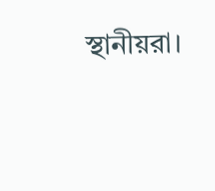স্থানীয়রা।